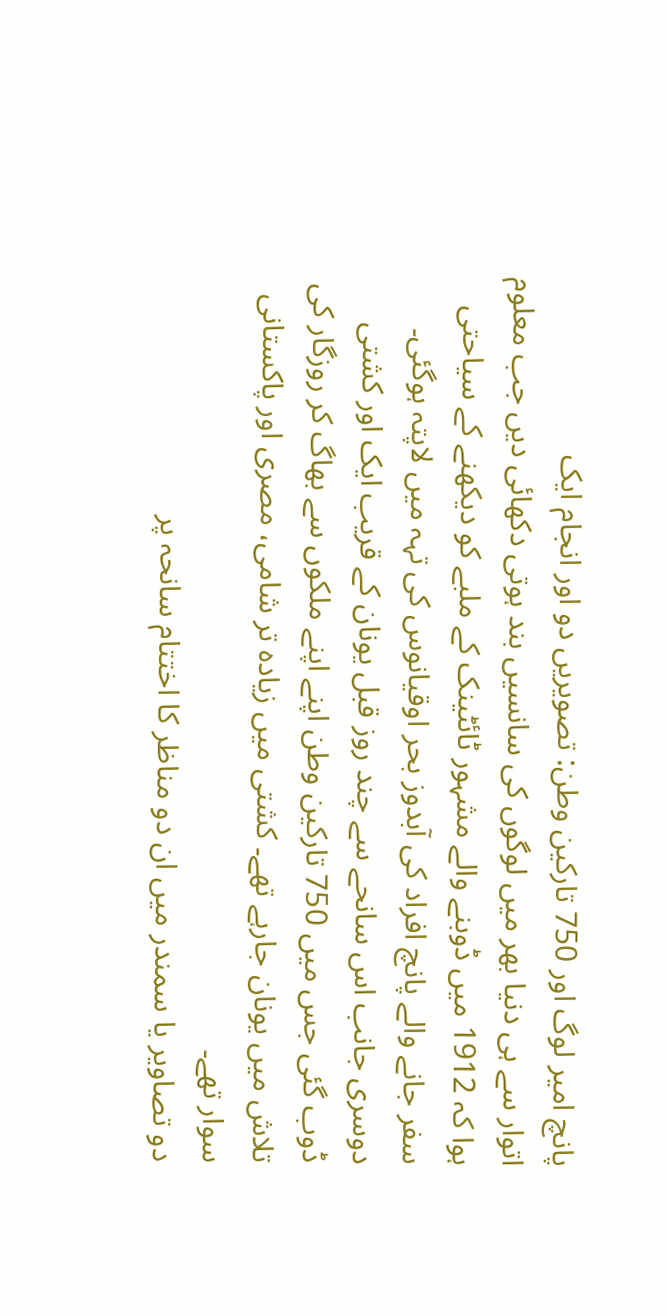پانچ امیر لوگ اور 750 تارکین وطن: تصویریں دو اور انجام ایک
اتوار سے ہی دنیا بھر میں لوگوں کی سانسیں بند ہوتی دکھائی دیں جب معلوم ہوا کہ 1912 میں ڈوبنے والے مشہور ٹائٹینک کے ملبے کو دیکھنے کے سیاحتی سفر جانے والے پانچ افراد کی آبدوز بحر اوقیانوس کی تہہ میں لاپتہ ہوگئی۔
دوسری جانب اس سانحے سے چند روز قبل یونان کے قریب ایک اور کشتی ڈوب گئی جس میں 750 تارکین وطن اپنے اپنے ملکوں سے بھاگ کر روزگار کی تلاش میں یونان جارہے تھے۔ کشتی میں زیادہ تر شامی، مصری اور پاکستانی سوار تھے۔
دو تصاویر یا سمندر میں ان دو مناظر کا اختتام سانحہ پر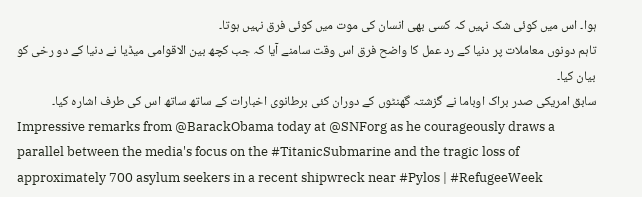ہوا۔ اس میں کوئی شک نہیں کہ کسی بھی انسان کی موت میں کوئی فرق نہیں ہوتا۔
تاہم دونوں معاملات پر دنیا کے رد عمل کا واضح فرق اس وقت سامنے آیا کہ جب کچھ بین الاقوامی میڈیا نے دنیا کے دو رخی کو بیان کیا۔
سابق امریکی صدر براک اوباما نے گزشتہ گھنٹوں کے دوران کئی برطانوی اخبارات کے ساتھ ساتھ اس کی طرف اشارہ کیا۔
Impressive remarks from @BarackObama today at @SNForg as he courageously draws a parallel between the media's focus on the #TitanicSubmarine and the tragic loss of approximately 700 asylum seekers in a recent shipwreck near #Pylos | #RefugeeWeek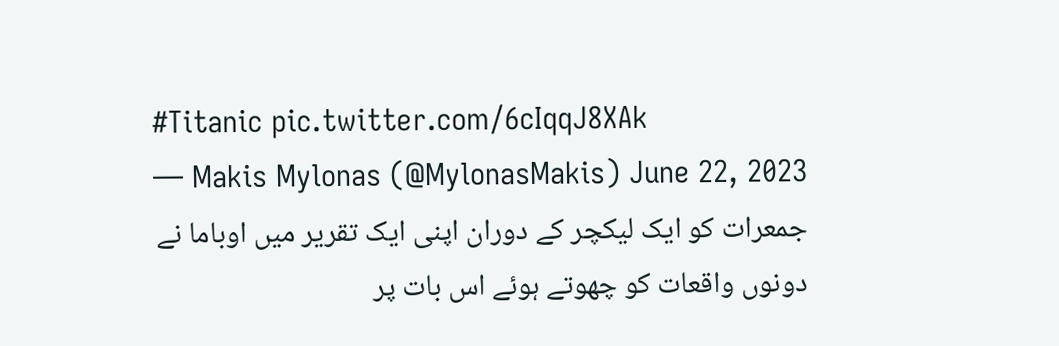#Titanic pic.twitter.com/6cIqqJ8XAk
— Makis Mylonas (@MylonasMakis) June 22, 2023
جمعرات کو ایک لیکچر کے دوران اپنی ایک تقریر میں اوباما نے دونوں واقعات کو چھوتے ہوئے اس بات پر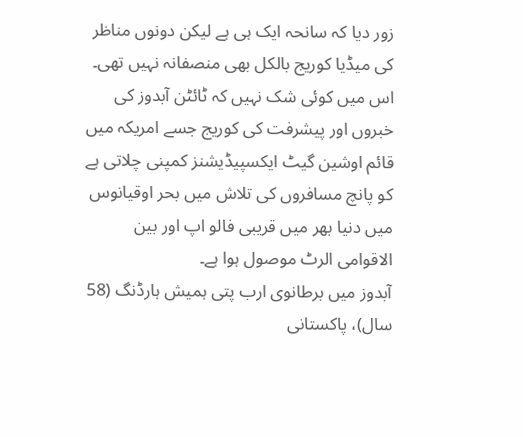زور دیا کہ سانحہ ایک ہی ہے لیکن دونوں مناظر کی میڈیا کوریج بالکل بھی منصفانہ نہیں تھی۔
اس میں کوئی شک نہیں کہ ٹائٹن آبدوز کی خبروں اور پیشرفت کی کوریج جسے امریکہ میں قائم اوشین گیٹ ایکسپیڈیشنز کمپنی چلاتی ہے کو پانچ مسافروں کی تلاش میں بحر اوقیانوس میں دنیا بھر میں قریبی فالو اپ اور بین الاقوامی الرٹ موصول ہوا ہے۔
آبدوز میں برطانوی ارب پتی ہمیش ہارڈنگ (58 سال)، پاکستانی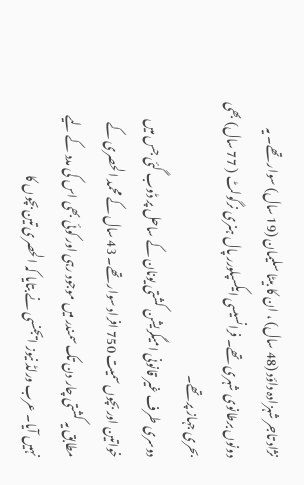نژاد تاجر شہزادہ داؤد (48 سال) ، ان کا بیٹا سلیمان (19 سال) سوار تھے۔ یہ دونوں برطانوی شہری تھے۔ فرانسیسی ایکسپلورر پال ہنری نرگولٹ ( 77 سال) بھی بحری جہاز پر تھے۔
دوسری طرف غیر قانونی امیگریشن کشتی یونان کے ساحل پر ڈوب گئی جس میں خواتین اور بچوں سمیت 750 افراد سوار تھے۔ 43 سال کے محمد الحصری کے مطابق یہ کشتی چار دن تک سمندر میں موجود رہی اور کوئی بھی اس کی مدد کے لیے نہیں آیا۔ عرب ورلڈ نیوز ایجنسی نے بتایا کہ الحصری تین بچوں کا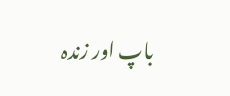باپ اور زندہ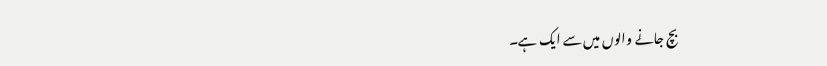بچ جانے والوں میں سے ایک ہے۔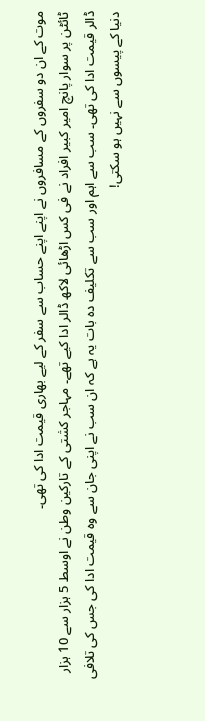موت کے ان دو سفروں کے مسافروں نے اپنے اپنے حساب سے سفر کے لیے بھاری قیمت ادا کی تھی۔
ٹائٹن پر سوار پانچ امیر کبیر افراد نے فی کس اڑھائی لاکھ ڈالر ادا کیے تھے۔ مہاجر کشتی کے تارکین وطن نے اوسط 5 ہزار سے 10 ہزار ڈالر قیمت ادا کی تھی۔ سب سے اہم اور سب سے تکلیف دہ بات یہ ہے کہ ان سب نے اپنی جان سے وہ قیمت ادا کی جس کی تلافی دنیا کے پیسوں سے نہیں ہو سکتی!